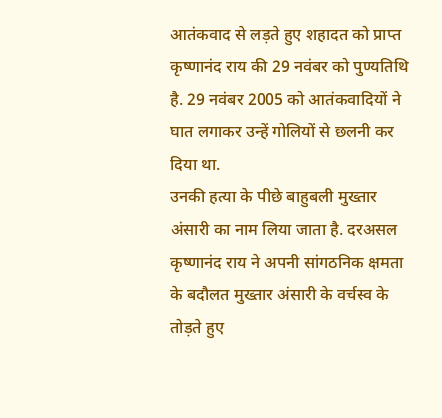आतंकवाद से लड़ते हुए शहादत को प्राप्त कृष्णानंद राय की 29 नवंबर को पुण्यतिथि है. 29 नवंबर 2005 को आतंकवादियों ने घात लगाकर उन्हें गोलियों से छलनी कर दिया था.
उनकी हत्या के पीछे बाहुबली मुख्तार अंसारी का नाम लिया जाता है. दरअसल कृष्णानंद राय ने अपनी सांगठनिक क्षमता के बदौलत मुख्तार अंसारी के वर्चस्व के तोड़ते हुए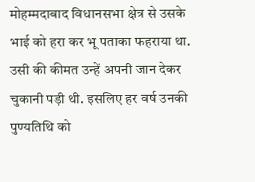मोहम्मदाबाद विधानसभा क्षेत्र से उसके भाई को हरा कर भू पताका फहराया था. उसी की कीमत उन्हें अपनी जान देकर चुकानी पड़ी थी. इसलिए हर वर्ष उनकी पुण्यतिथि को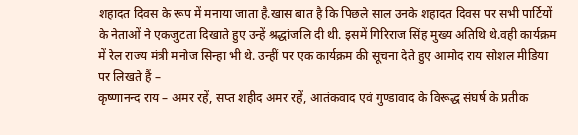शहादत दिवस के रूप में मनाया जाता है.खास बात है कि पिछले साल उनके शहादत दिवस पर सभी पार्टियों के नेताओं ने एकजुटता दिखाते हुए उन्हें श्रद्धांजलि दी थी. इसमें गिरिराज सिंह मुख्य अतिथि थे.वही कार्यक्रम में रेल राज्य मंत्री मनोज सिन्हा भी थे. उन्हीं पर एक कार्यक्रम की सूचना देते हुए आमोद राय सोशल मीडिया पर लिखते हैं –
कृष्णानन्द राय – अमर रहें, सप्त शहीद अमर रहें, आतंकवाद एवं गुण्डावाद के विरूद्ध संघर्ष के प्रतीक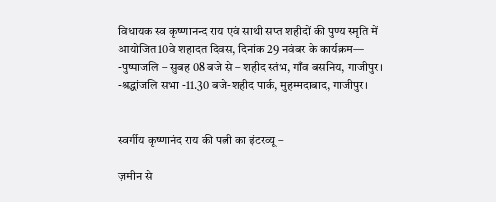विधायक स्व कृष्णानन्द राय एवं साथी सप्त शहीदों की पुण्य स्मृति में आयोजित10वे शहादत दिवस, दिनांक 29 नवंबर के कार्यक्रम— -पुष्पाजलि – सुबह 08 बजे से – शहीद स्तंभ, गाँव बसनिय, गाजीपुर। -श्रद्धांजलि सभा -11.30 बजे-शहीद पार्क, मुहम्मदाबाद, गाजीपुर।


स्वर्गीय कृष्णानंद राय की पत्नी का इंटरव्यू –

ज़मीन से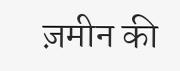ज़मीन की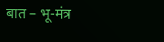बात – भू-मंत्र